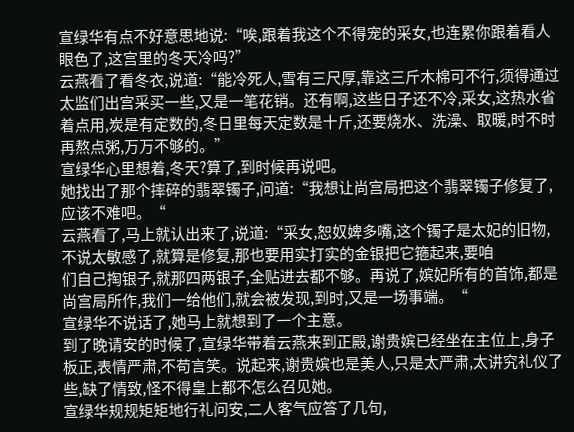宣绿华有点不好意思地说:“唉,跟着我这个不得宠的采女,也连累你跟着看人眼色了,这宫里的冬天冷吗?”
云燕看了看冬衣,说道:“能冷死人,雪有三尺厚,靠这三斤木棉可不行,须得通过太监们出宫采买一些,又是一笔花销。还有啊,这些日子还不冷,采女,这热水省着点用,炭是有定数的,冬日里每天定数是十斤,还要烧水、洗澡、取暖,时不时再熬点粥,万万不够的。”
宣绿华心里想着,冬天?算了,到时候再说吧。
她找出了那个摔碎的翡翠镯子,问道:“我想让尚宫局把这个翡翠镯子修复了,应该不难吧。“
云燕看了,马上就认出来了,说道:“采女,恕奴婢多嘴,这个镯子是太妃的旧物,不说太敏感了,就算是修复,那也要用实打实的金银把它箍起来,要咱
们自己掏银子,就那四两银子,全贴进去都不够。再说了,嫔妃所有的首饰,都是尚宫局所作,我们一给他们,就会被发现,到时,又是一场事端。“
宣绿华不说话了,她马上就想到了一个主意。
到了晚请安的时候了,宣绿华带着云燕来到正殿,谢贵嫔已经坐在主位上,身子板正,表情严肃,不苟言笑。说起来,谢贵嫔也是美人,只是太严肃,太讲究礼仪了些,缺了情致,怪不得皇上都不怎么召见她。
宣绿华规规矩矩地行礼问安,二人客气应答了几句,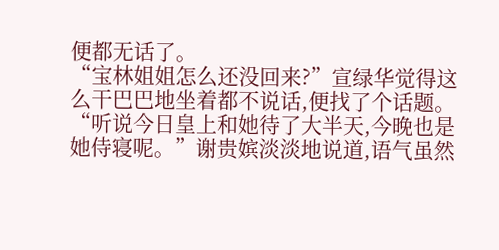便都无话了。
“宝林姐姐怎么还没回来?”宣绿华觉得这么干巴巴地坐着都不说话,便找了个话题。
“听说今日皇上和她待了大半天,今晚也是她侍寝呢。”谢贵嫔淡淡地说道,语气虽然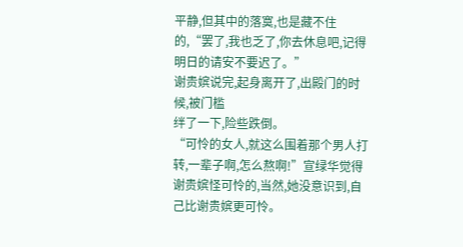平静,但其中的落寞,也是藏不住的,“罢了,我也乏了,你去休息吧,记得明日的请安不要迟了。”
谢贵嫔说完,起身离开了,出殿门的时候,被门槛
绊了一下,险些跌倒。
“可怜的女人,就这么围着那个男人打转,一辈子啊,怎么熬啊!”宣绿华觉得谢贵嫔怪可怜的,当然,她没意识到,自己比谢贵嫔更可怜。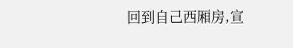回到自己西厢房,宣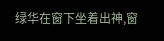绿华在窗下坐着出神,窗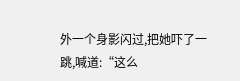外一个身影闪过,把她吓了一跳,喊道:“这么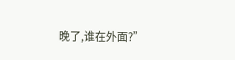晚了,谁在外面?”